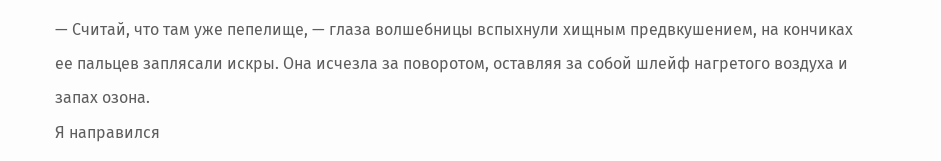— Считай, что там уже пепелище, — глаза волшебницы вспыхнули хищным предвкушением, на кончиках ее пальцев заплясали искры. Она исчезла за поворотом, оставляя за собой шлейф нагретого воздуха и запах озона.
Я направился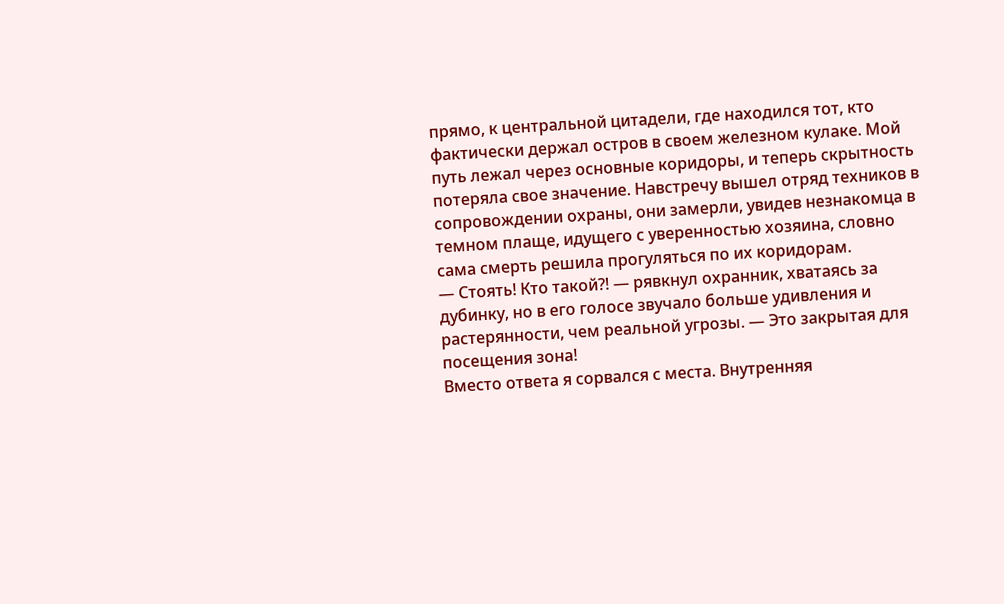прямо, к центральной цитадели, где находился тот, кто фактически держал остров в своем железном кулаке. Мой путь лежал через основные коридоры, и теперь скрытность потеряла свое значение. Навстречу вышел отряд техников в сопровождении охраны, они замерли, увидев незнакомца в темном плаще, идущего с уверенностью хозяина, словно сама смерть решила прогуляться по их коридорам.
— Стоять! Кто такой⁈ — рявкнул охранник, хватаясь за дубинку, но в его голосе звучало больше удивления и растерянности, чем реальной угрозы. — Это закрытая для посещения зона!
Вместо ответа я сорвался с места. Внутренняя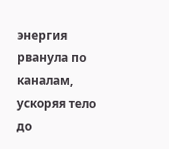энергия рванула по каналам, ускоряя тело до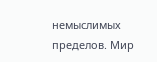немыслимых пределов. Мир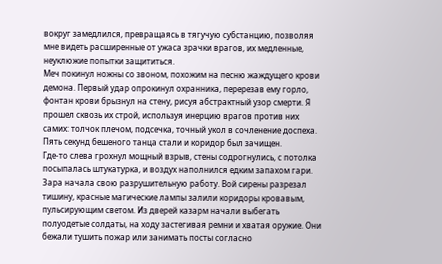вокруг замедлился, превращаясь в тягучую субстанцию, позволяя мне видеть расширенные от ужаса зрачки врагов, их медленные, неуклюжие попытки защититься.
Меч покинул ножны со звоном, похожим на песню жаждущего крови демона. Первый удар опрокинул охранника, перерезав ему горло, фонтан крови брызнул на стену, рисуя абстрактный узор смерти. Я прошел сквозь их строй, используя инерцию врагов против них самих: толчок плечом, подсечка, точный укол в сочленение доспеха. Пять секунд бешеного танца стали и коридор был зачищен.
Где-то слева грохнул мощный взрыв, стены содрогнулись, с потолка посыпалась штукатурка, и воздух наполнился едким запахом гари. Зара начала свою разрушительную работу. Вой сирены разрезал тишину, красные магические лампы залили коридоры кровавым, пульсирующим светом. Из дверей казарм начали выбегать полуодетые солдаты, на ходу застегивая ремни и хватая оружие. Они бежали тушить пожар или занимать посты согласно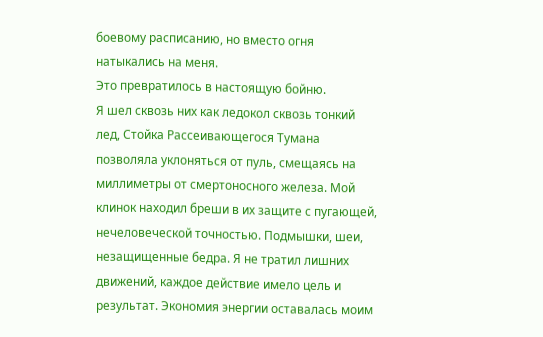боевому расписанию, но вместо огня натыкались на меня.
Это превратилось в настоящую бойню.
Я шел сквозь них как ледокол сквозь тонкий лед, Стойка Рассеивающегося Тумана позволяла уклоняться от пуль, смещаясь на миллиметры от смертоносного железа. Мой клинок находил бреши в их защите с пугающей, нечеловеческой точностью. Подмышки, шеи, незащищенные бедра. Я не тратил лишних движений, каждое действие имело цель и результат. Экономия энергии оставалась моим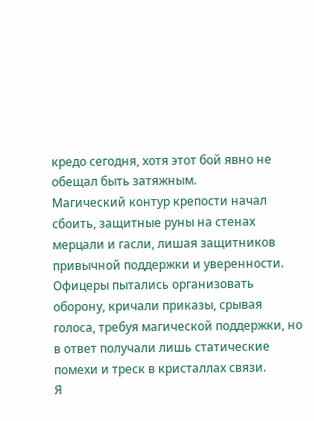кредо сегодня, хотя этот бой явно не обещал быть затяжным.
Магический контур крепости начал сбоить, защитные руны на стенах мерцали и гасли, лишая защитников привычной поддержки и уверенности. Офицеры пытались организовать оборону, кричали приказы, срывая голоса, требуя магической поддержки, но в ответ получали лишь статические помехи и треск в кристаллах связи.
Я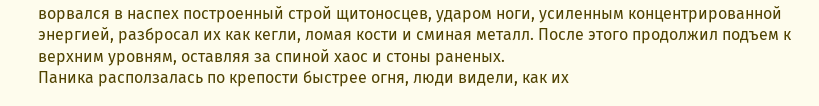ворвался в наспех построенный строй щитоносцев, ударом ноги, усиленным концентрированной энергией, разбросал их как кегли, ломая кости и сминая металл. После этого продолжил подъем к верхним уровням, оставляя за спиной хаос и стоны раненых.
Паника расползалась по крепости быстрее огня, люди видели, как их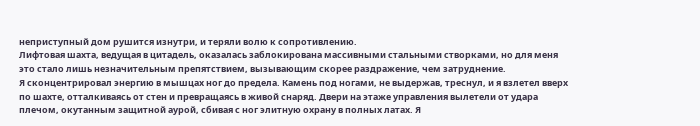неприступный дом рушится изнутри, и теряли волю к сопротивлению.
Лифтовая шахта, ведущая в цитадель, оказалась заблокирована массивными стальными створками, но для меня это стало лишь незначительным препятствием, вызывающим скорее раздражение, чем затруднение.
Я сконцентрировал энергию в мышцах ног до предела. Камень под ногами, не выдержав, треснул, и я взлетел вверх по шахте, отталкиваясь от стен и превращаясь в живой снаряд. Двери на этаже управления вылетели от удара плечом, окутанным защитной аурой, сбивая с ног элитную охрану в полных латах. Я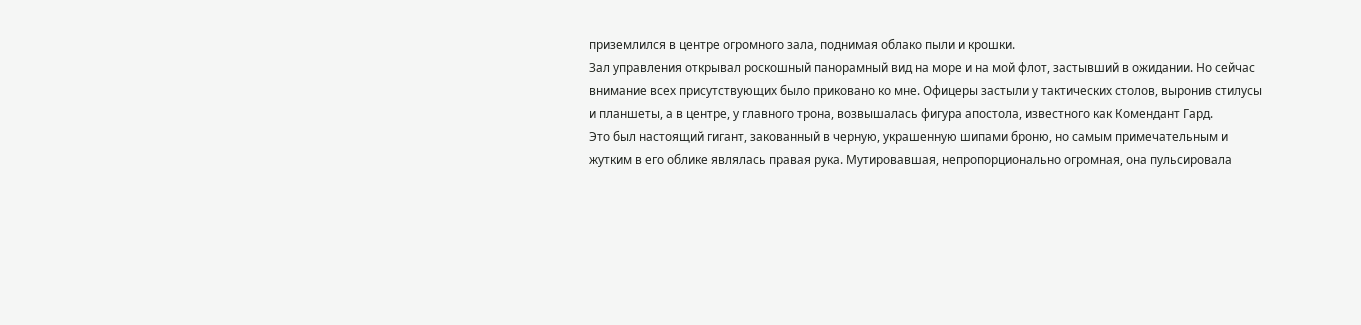приземлился в центре огромного зала, поднимая облако пыли и крошки.
Зал управления открывал роскошный панорамный вид на море и на мой флот, застывший в ожидании. Но сейчас внимание всех присутствующих было приковано ко мне. Офицеры застыли у тактических столов, выронив стилусы и планшеты, а в центре, у главного трона, возвышалась фигура апостола, известного как Комендант Гард.
Это был настоящий гигант, закованный в черную, украшенную шипами броню, но самым примечательным и жутким в его облике являлась правая рука. Мутировавшая, непропорционально огромная, она пульсировала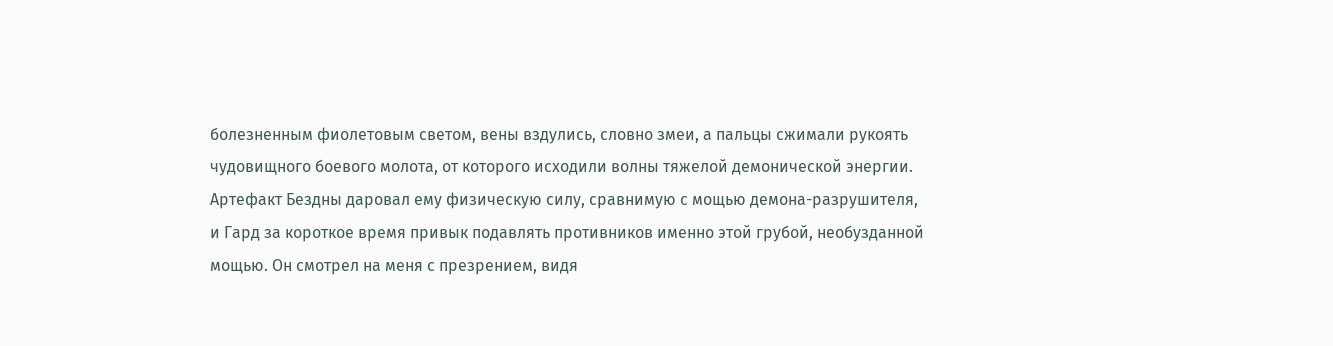болезненным фиолетовым светом, вены вздулись, словно змеи, а пальцы сжимали рукоять чудовищного боевого молота, от которого исходили волны тяжелой демонической энергии.
Артефакт Бездны даровал ему физическую силу, сравнимую с мощью демона-разрушителя, и Гард за короткое время привык подавлять противников именно этой грубой, необузданной мощью. Он смотрел на меня с презрением, видя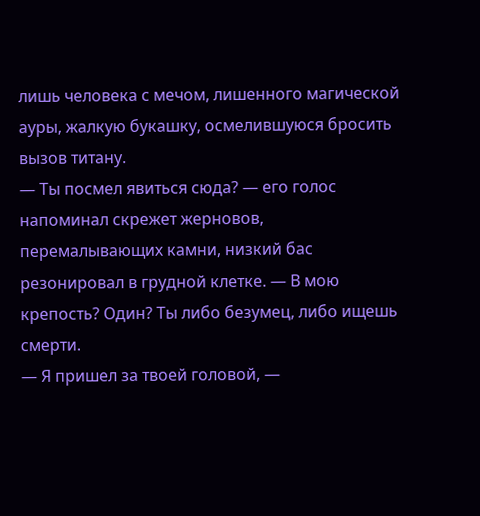лишь человека с мечом, лишенного магической ауры, жалкую букашку, осмелившуюся бросить вызов титану.
— Ты посмел явиться сюда? — его голос напоминал скрежет жерновов, перемалывающих камни, низкий бас резонировал в грудной клетке. — В мою крепость? Один? Ты либо безумец, либо ищешь смерти.
— Я пришел за твоей головой, —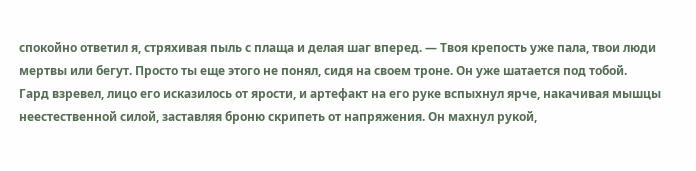спокойно ответил я, стряхивая пыль с плаща и делая шаг вперед. — Твоя крепость уже пала, твои люди мертвы или бегут. Просто ты еще этого не понял, сидя на своем троне. Он уже шатается под тобой.
Гард взревел, лицо его исказилось от ярости, и артефакт на его руке вспыхнул ярче, накачивая мышцы неестественной силой, заставляя броню скрипеть от напряжения. Он махнул рукой,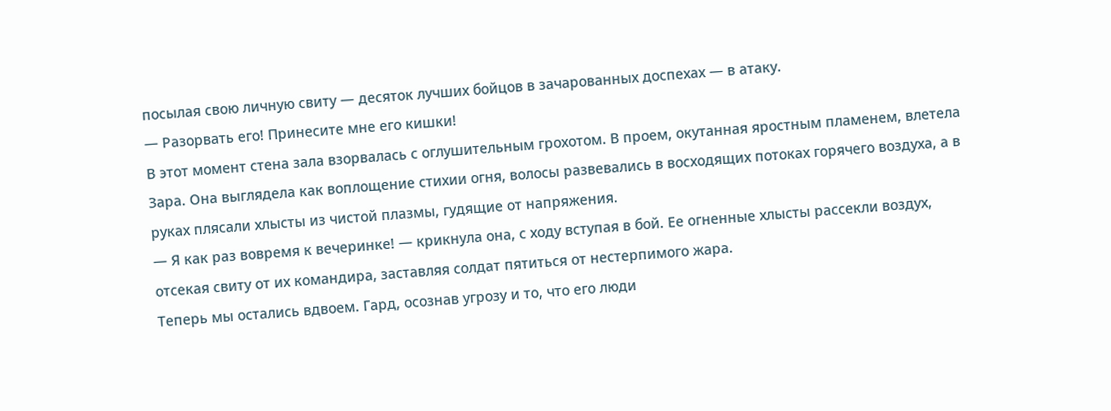посылая свою личную свиту — десяток лучших бойцов в зачарованных доспехах — в атаку.
— Разорвать его! Принесите мне его кишки!
В этот момент стена зала взорвалась с оглушительным грохотом. В проем, окутанная яростным пламенем, влетела Зара. Она выглядела как воплощение стихии огня, волосы развевались в восходящих потоках горячего воздуха, а в руках плясали хлысты из чистой плазмы, гудящие от напряжения.
— Я как раз вовремя к вечеринке! — крикнула она, с ходу вступая в бой. Ее огненные хлысты рассекли воздух, отсекая свиту от их командира, заставляя солдат пятиться от нестерпимого жара.
Теперь мы остались вдвоем. Гард, осознав угрозу и то, что его люди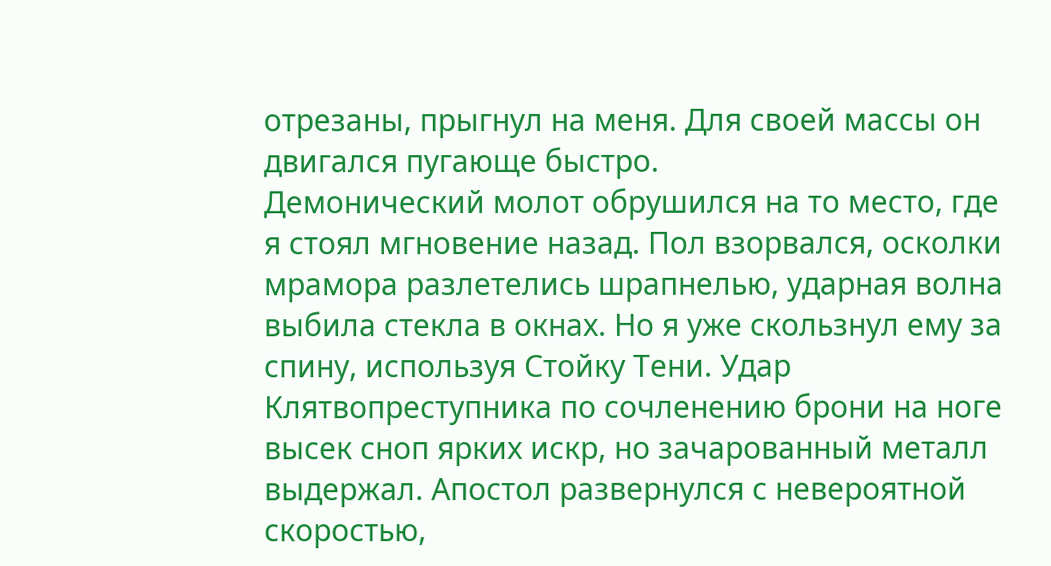отрезаны, прыгнул на меня. Для своей массы он двигался пугающе быстро.
Демонический молот обрушился на то место, где я стоял мгновение назад. Пол взорвался, осколки мрамора разлетелись шрапнелью, ударная волна выбила стекла в окнах. Но я уже скользнул ему за спину, используя Стойку Тени. Удар Клятвопреступника по сочленению брони на ноге высек сноп ярких искр, но зачарованный металл выдержал. Апостол развернулся с невероятной скоростью,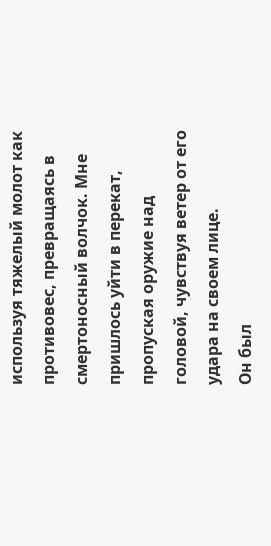используя тяжелый молот как противовес, превращаясь в смертоносный волчок. Мне пришлось уйти в перекат, пропуская оружие над головой, чувствуя ветер от его удара на своем лице.
Он был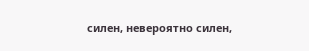силен, невероятно силен,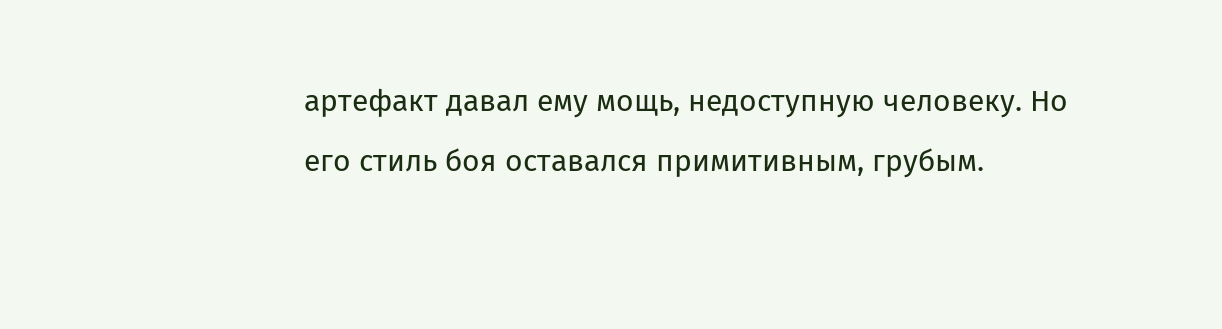артефакт давал ему мощь, недоступную человеку. Но его стиль боя оставался примитивным, грубым.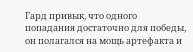Гард привык, что одного попадания достаточно для победы, он полагался на мощь артефакта и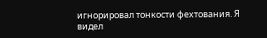игнорировал тонкости фехтования. Я видел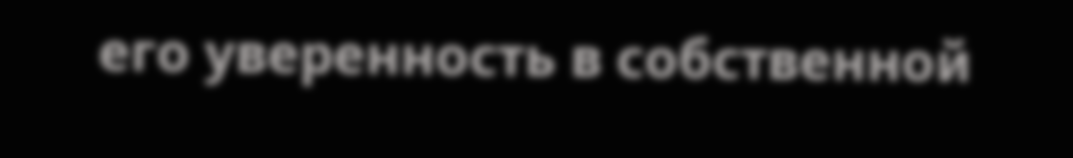его уверенность в собственной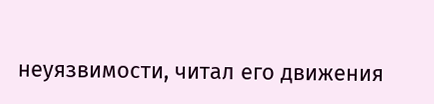неуязвимости, читал его движения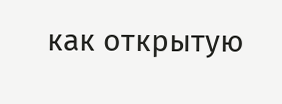как открытую